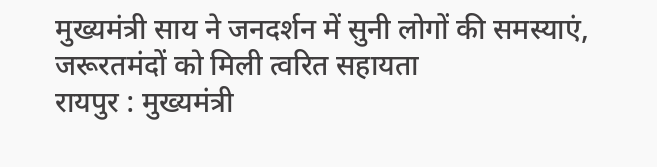मुख्यमंत्री साय ने जनदर्शन में सुनी लोगों की समस्याएं, जरूरतमंदों को मिली त्वरित सहायता
रायपुर : मुख्यमंत्री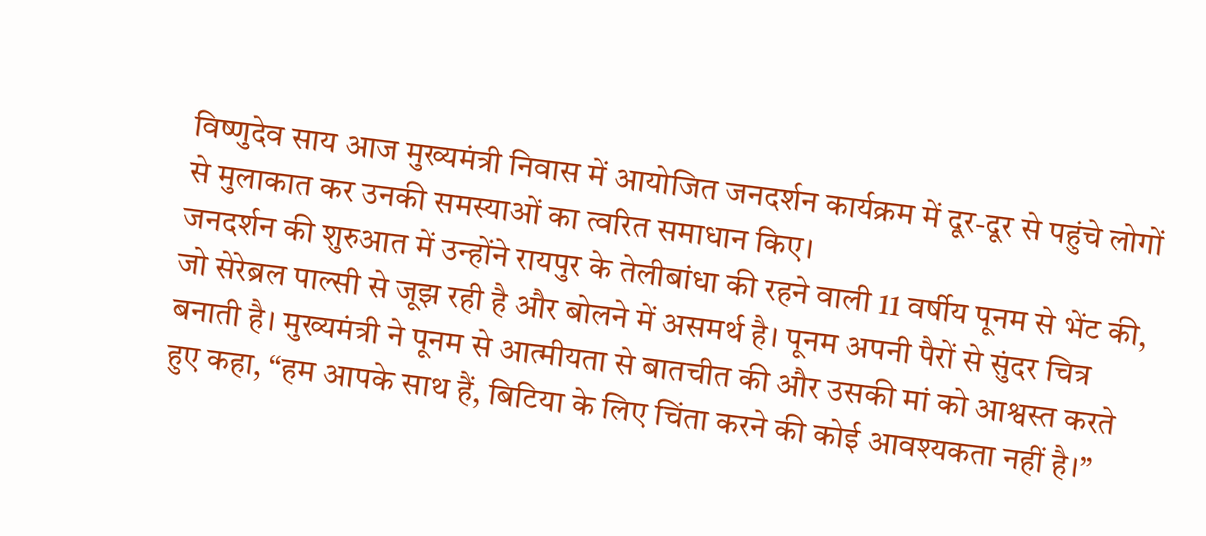विष्णुदेव साय आज मुख्यमंत्री निवास में आयोजित जनदर्शन कार्यक्रम में दूर-दूर से पहुंचे लोगों से मुलाकात कर उनकी समस्याओं का त्वरित समाधान किए।
जनदर्शन की शुरुआत में उन्होंने रायपुर के तेलीबांधा की रहने वाली 11 वर्षीय पूनम से भेंट की, जो सेरेब्रल पाल्सी से जूझ रही है और बोलने में असमर्थ है। पूनम अपनी पैरों से सुंदर चित्र बनाती है। मुख्यमंत्री ने पूनम से आत्मीयता से बातचीत की और उसकी मां को आश्वस्त करते हुए कहा, “हम आपके साथ हैं, बिटिया के लिए चिंता करने की कोई आवश्यकता नहीं है।”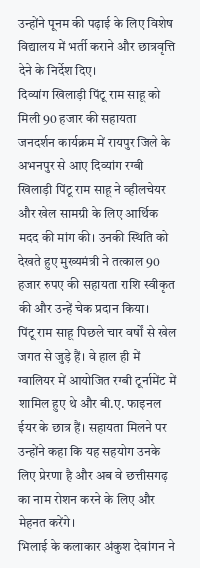उन्होंने पूनम की पढ़ाई के लिए विशेष विद्यालय में भर्ती कराने और छात्रवृत्ति देने के निर्देश दिए।
दिव्यांग खिलाड़ी पिंटू राम साहू को मिली 90 हजार की सहायता
जनदर्शन कार्यक्रम में रायपुर जिले के अभनपुर से आए दिव्यांग रग्बी खिलाड़ी पिंटू राम साहू ने व्हीलचेयर और खेल सामग्री के लिए आर्थिक मदद की मांग की। उनकी स्थिति को देखते हुए मुख्यमंत्री ने तत्काल 90 हजार रुपए की सहायता राशि स्वीकृत की और उन्हें चेक प्रदान किया।
पिंटू राम साहू पिछले चार वर्षों से खेल जगत से जुड़े हैं। वे हाल ही में ग्वालियर में आयोजित रग्बी टूर्नामेंट में शामिल हुए थे और बी.ए. फाइनल ईयर के छात्र हैं। सहायता मिलने पर उन्होंने कहा कि यह सहयोग उनके लिए प्रेरणा है और अब वे छत्तीसगढ़ का नाम रोशन करने के लिए और मेहनत करेंगे।
भिलाई के कलाकार अंकुश देवांगन ने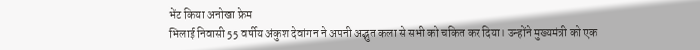भेंट किया अनोखा फ्रेम
भिलाई निवासी 55 वर्षीय अंकुश देवांगन ने अपनी अद्भुत कला से सभी को चकित कर दिया। उन्होंने मुख्यमंत्री को एक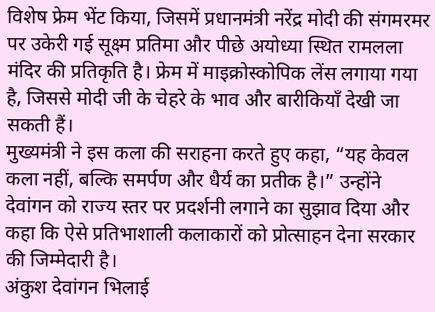विशेष फ्रेम भेंट किया, जिसमें प्रधानमंत्री नरेंद्र मोदी की संगमरमर पर उकेरी गई सूक्ष्म प्रतिमा और पीछे अयोध्या स्थित रामलला मंदिर की प्रतिकृति है। फ्रेम में माइक्रोस्कोपिक लेंस लगाया गया है, जिससे मोदी जी के चेहरे के भाव और बारीकियाँ देखी जा सकती हैं।
मुख्यमंत्री ने इस कला की सराहना करते हुए कहा, “यह केवल कला नहीं, बल्कि समर्पण और धैर्य का प्रतीक है।” उन्होंने देवांगन को राज्य स्तर पर प्रदर्शनी लगाने का सुझाव दिया और कहा कि ऐसे प्रतिभाशाली कलाकारों को प्रोत्साहन देना सरकार की जिम्मेदारी है।
अंकुश देवांगन भिलाई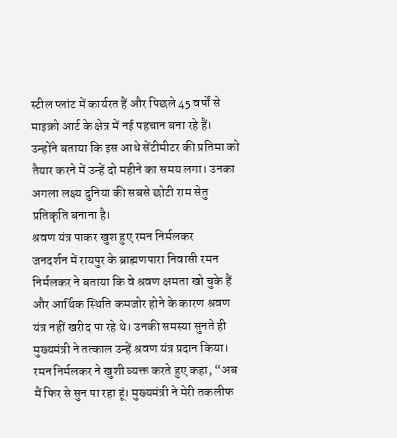स्टील प्लांट में कार्यरत हैं और पिछले 45 वर्षों से माइक्रो आर्ट के क्षेत्र में नई पहचान बना रहे हैं। उन्होंने बताया कि इस आधे सेंटीमीटर की प्रतिमा को तैयार करने में उन्हें दो महीने का समय लगा। उनका अगला लक्ष्य दुनिया की सबसे छोटी राम सेतु प्रतिकृति बनाना है।
श्रवण यंत्र पाकर खुश हुए रमन निर्मलकर
जनदर्शन में रायपुर के ब्राह्मणपारा निवासी रमन निर्मलकर ने बताया कि वे श्रवण क्षमता खो चुके हैं और आर्थिक स्थिति कमजोर होने के कारण श्रवण यंत्र नहीं खरीद पा रहे थे। उनकी समस्या सुनते ही मुख्यमंत्री ने तत्काल उन्हें श्रवण यंत्र प्रदान किया।
रमन निर्मलकर ने खुशी व्यक्त करते हुए कहा, “अब मैं फिर से सुन पा रहा हूं। मुख्यमंत्री ने मेरी तकलीफ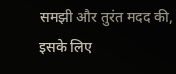समझी और तुरंत मदद की, इसके लिए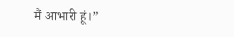मैं आभारी हूं।”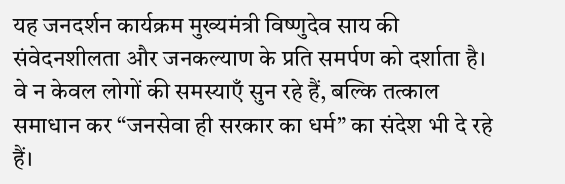यह जनदर्शन कार्यक्रम मुख्यमंत्री विष्णुदेव साय की संवेदनशीलता और जनकल्याण के प्रति समर्पण को दर्शाता है। वे न केवल लोगों की समस्याएँ सुन रहे हैं, बल्कि तत्काल समाधान कर “जनसेवा ही सरकार का धर्म” का संदेश भी दे रहे हैं।